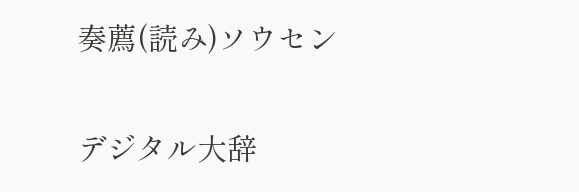奏薦(読み)ソウセン

デジタル大辞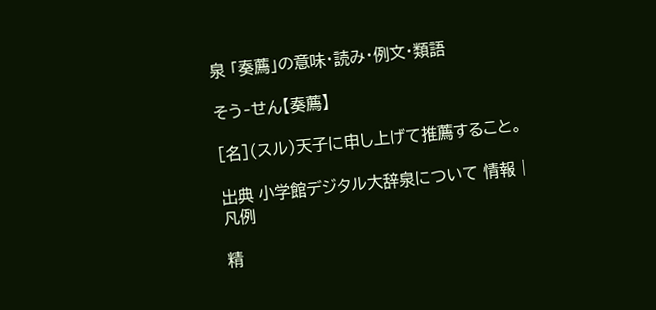泉 「奏薦」の意味・読み・例文・類語

そう‐せん【奏薦】

[名](スル)天子に申し上げて推薦すること。

出典 小学館デジタル大辞泉について 情報 | 凡例

精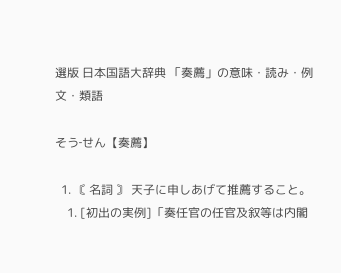選版 日本国語大辞典 「奏薦」の意味・読み・例文・類語

そう‐せん【奏薦】

  1. 〘 名詞 〙 天子に申しあげて推薦すること。
    1. [初出の実例]「奏任官の任官及叙等は内閣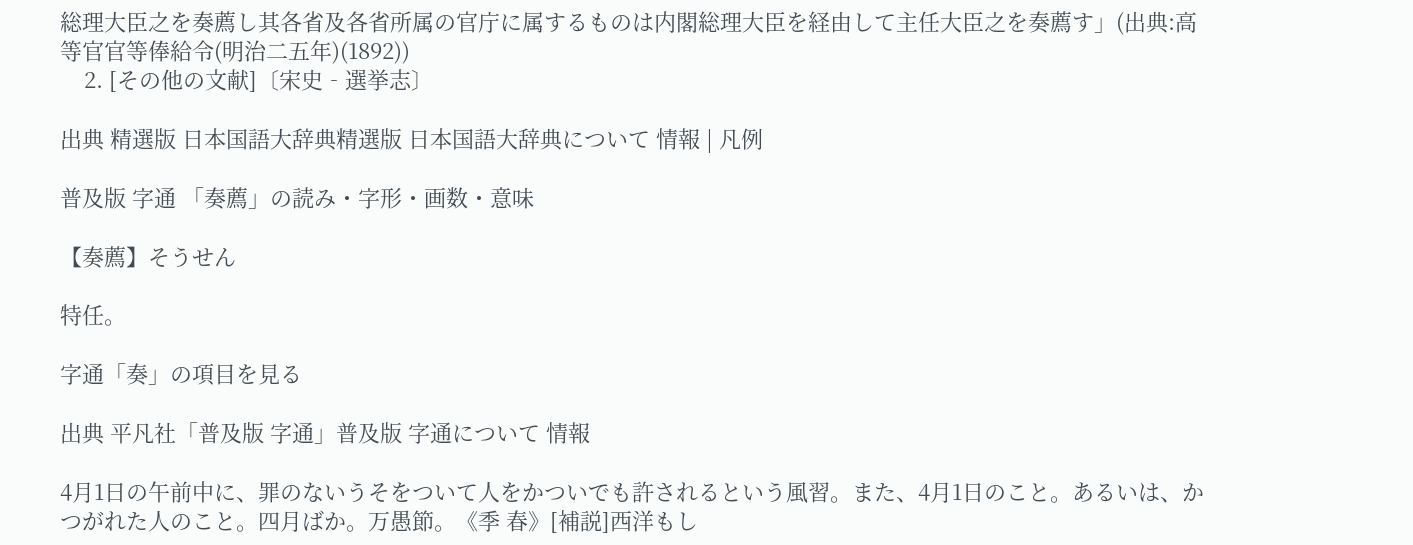総理大臣之を奏薦し其各省及各省所属の官庁に属するものは内閣総理大臣を経由して主任大臣之を奏薦す」(出典:高等官官等俸給令(明治二五年)(1892))
    2. [その他の文献]〔宋史‐選挙志〕

出典 精選版 日本国語大辞典精選版 日本国語大辞典について 情報 | 凡例

普及版 字通 「奏薦」の読み・字形・画数・意味

【奏薦】そうせん

特任。

字通「奏」の項目を見る

出典 平凡社「普及版 字通」普及版 字通について 情報

4月1日の午前中に、罪のないうそをついて人をかついでも許されるという風習。また、4月1日のこと。あるいは、かつがれた人のこと。四月ばか。万愚節。《季 春》[補説]西洋もし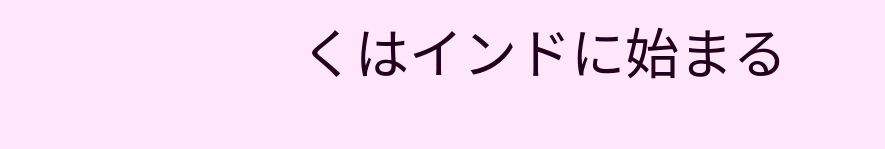くはインドに始まる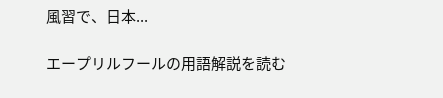風習で、日本...

エープリルフールの用語解説を読む